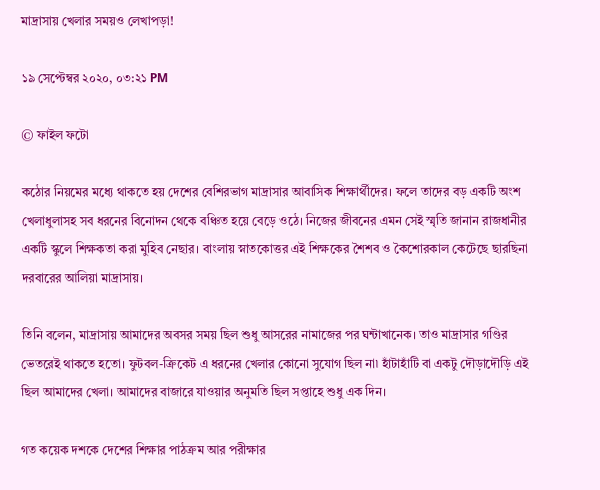মাদ্রাসায় খেলার সময়ও লেখাপড়া!

১৯ সেপ্টেম্বর ২০২০, ০৩:২১ PM

© ফাইল ফটো

কঠোর নিয়মের মধ্যে থাকতে হয় দেশের বেশিরভাগ মাদ্রাসার আবাসিক শিক্ষার্থীদের। ফলে তাদের বড় একটি অংশ খেলাধুলাসহ সব ধরনের বিনোদন থেকে বঞ্চিত হয়ে বেড়ে ওঠে। নিজের জীবনের এমন সেই স্মৃতি জানান রাজধানীর একটি স্কুলে শিক্ষকতা করা মুহিব নেছার। বাংলায় স্নাতকোত্তর এই শিক্ষকের শৈশব ও কৈশোরকাল কেটেছে ছারছিনা দরবারের আলিয়া মাদ্রাসায়।

তিনি বলেন, মাদ্রাসায় আমাদের অবসর সময় ছিল শুধু আসরের নামাজের পর ঘন্টাখানেক। তাও মাদ্রাসার গণ্ডির ভেতরেই থাকতে হতো। ফুটবল-ক্রিকেট এ ধরনের খেলার কোনো সুযোগ ছিল না৷ হাঁটাহাঁটি বা একটু দৌড়াদৌড়ি এই ছিল আমাদের খেলা। আমাদের বাজারে যাওয়ার অনুমতি ছিল সপ্তাহে শুধু এক দিন।

গত কয়েক দশকে দেশের শিক্ষার পাঠক্রম আর পরীক্ষার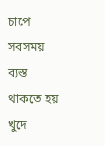চাপে সবসময় ব্যস্ত থাকতে হয় খুদে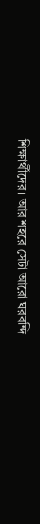শিক্ষার্থীদের। আর শহরে সেটা আরো ঘরবন্দি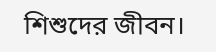শিশুদের জীবন।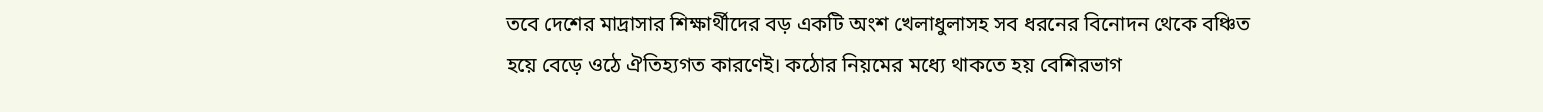তবে দেশের মাদ্রাসার শিক্ষার্থীদের বড় একটি অংশ খেলাধুলাসহ সব ধরনের বিনোদন থেকে বঞ্চিত হয়ে বেড়ে ওঠে ঐতিহ্যগত কারণেই। কঠোর নিয়মের মধ্যে থাকতে হয় বেশিরভাগ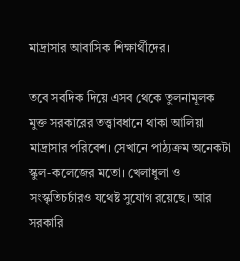মাদ্রাসার আবাসিক শিক্ষার্থীদের।

তবে সবদিক দিয়ে এসব থেকে তুলনামূলক মুক্ত সরকারের তত্ত্বাবধানে থাকা আলিয়া মাদ্রাসার পরিবেশ। সেখানে পাঠ্যক্রম অনেকটা স্কুল-কলেজের মতো। খেলাধুলা ও সংস্কৃতিচর্চারও যথেষ্ট সুযোগ রয়েছে। আর সরকারি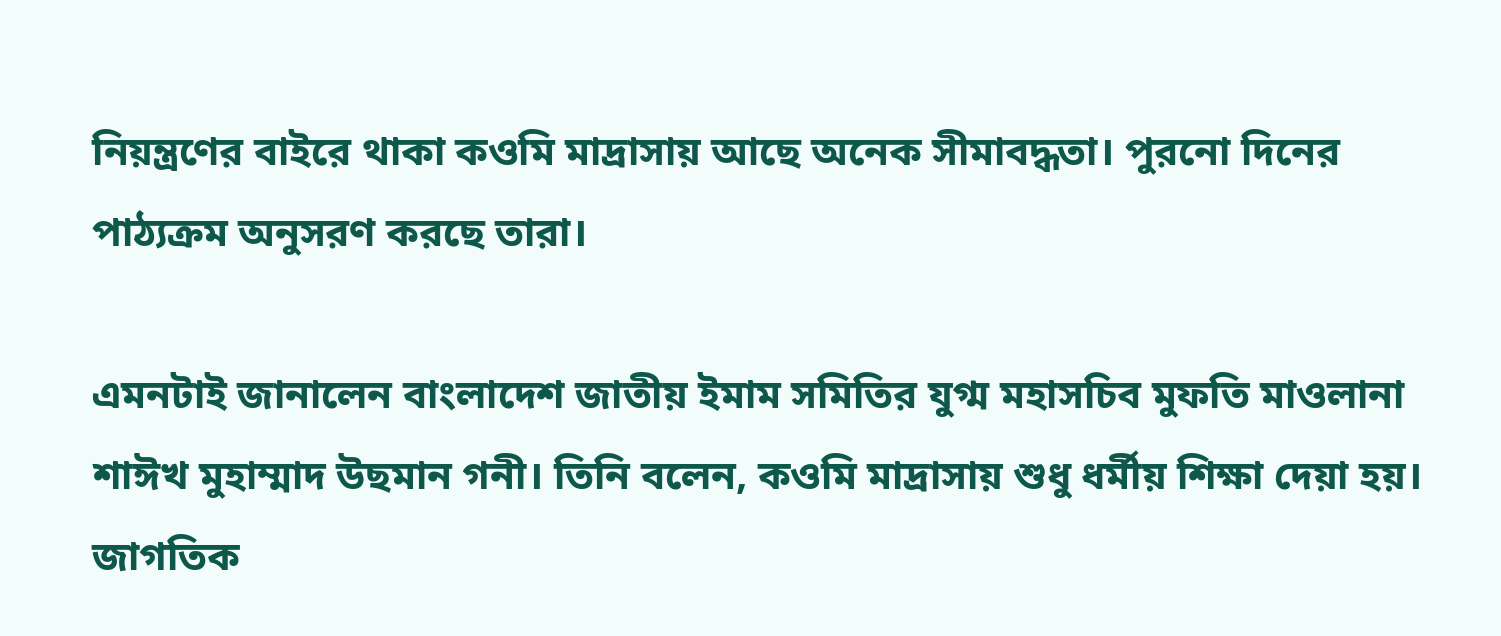নিয়ন্ত্রণের বাইরে থাকা কওমি মাদ্রাসায় আছে অনেক সীমাবদ্ধতা। পুরনো দিনের পাঠ্যক্রম অনুসরণ করছে তারা।

এমনটাই জানালেন বাংলাদেশ জাতীয় ইমাম সমিতির যুগ্ম মহাসচিব মুফতি মাওলানা শাঈখ মুহাম্মাদ উছমান গনী। তিনি বলেন, কওমি মাদ্রাসায় শুধু ধর্মীয় শিক্ষা দেয়া হয়। জাগতিক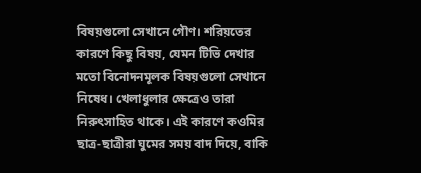বিষয়গুলো সেখানে গৌণ। শরিয়তের কারণে কিছু বিষয়, যেমন টিভি দেখার মতো বিনোদনমূলক বিষয়গুলো সেখানে নিষেধ। খেলাধুলার ক্ষেত্রেও তারা নিরুৎসাহিত থাকে। এই কারণে কওমির ছাত্র-ছাত্রীরা ঘুমের সময় বাদ দিয়ে, বাকি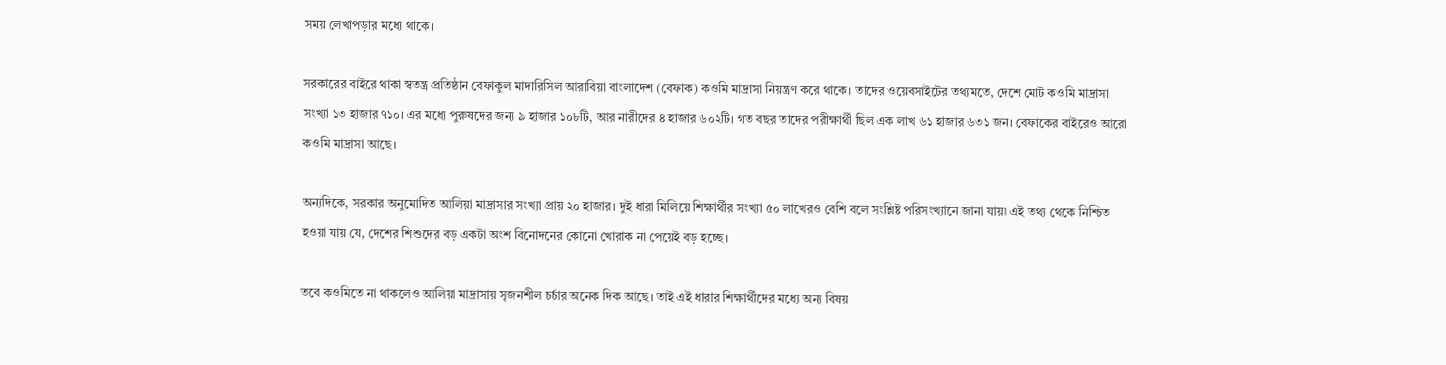সময় লেখাপড়ার মধ্যে থাকে।

সরকারের বাইরে থাকা স্বতন্ত্র প্রতিষ্ঠান বেফাকুল মাদারিসিল আরাবিয়া বাংলাদেশ (বেফাক) কওমি মাদ্রাসা নিয়ন্ত্রণ করে থাকে। তাদের ওয়েবসাইটের তথ্যমতে, দেশে মোট কওমি মাদ্রাসা সংখ্যা ১৩ হাজার ৭১০। এর মধ্যে পুরুষদের জন্য ৯ হাজার ১০৮টি, আর নারীদের ৪ হাজার ৬০২টি। গত বছর তাদের পরীক্ষার্থী ছিল এক লাখ ৬১ হাজার ৬৩১ জন। বেফাকের বাইরেও আরো কওমি মাদ্রাসা আছে।

অন্যদিকে, সরকার অনুমোদিত আলিয়া মাদ্রাসার সংখ্যা প্রায় ২০ হাজার। দুই ধারা মিলিয়ে শিক্ষার্থীর সংখ্যা ৫০ লাখেরও বেশি বলে সংশ্লিষ্ট পরিসংখ্যানে জানা যায়৷ এই তথ্য থেকে নিশ্চিত হওয়া যায় যে, দেশের শিশুদের বড় একটা অংশ বিনোদনের কোনো খোরাক না পেয়েই বড় হচ্ছে।

তবে কওমিতে না থাকলেও আলিয়া মাদ্রাসায় সৃজনশীল চর্চার অনেক দিক আছে। তাই এই ধারার শিক্ষার্থীদের মধ্যে অন্য বিষয়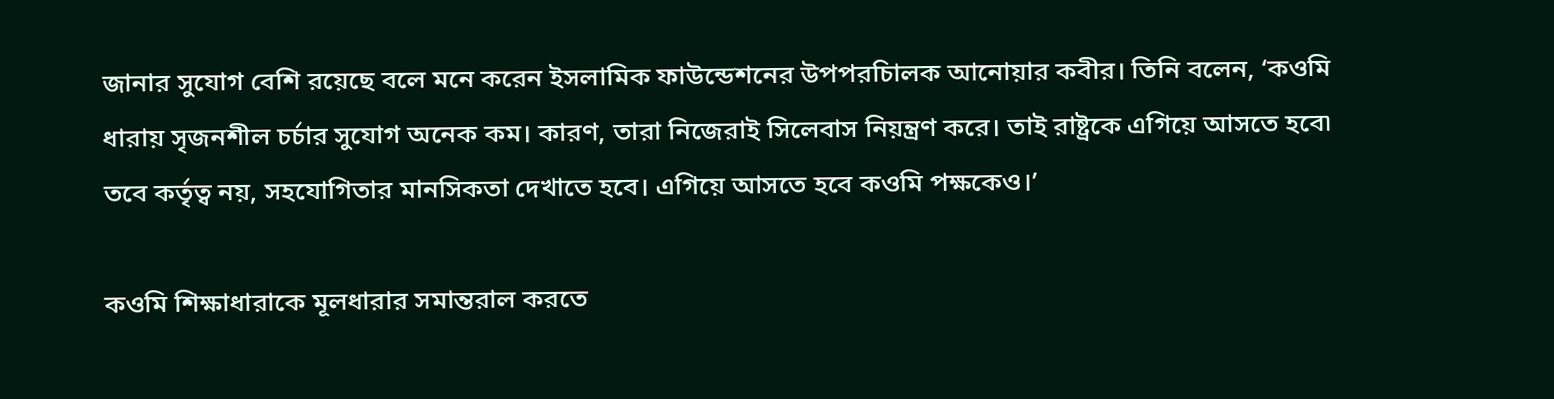জানার সুযোগ বেশি রয়েছে বলে মনে করেন ইসলামিক ফাউন্ডেশনের উপপরচিালক আনোয়ার কবীর। তিনি বলেন, ‘কওমি ধারায় সৃজনশীল চর্চার সুযোগ অনেক কম। কারণ, তারা নিজেরাই সিলেবাস নিয়ন্ত্রণ করে। তাই রাষ্ট্রকে এগিয়ে আসতে হবে৷ তবে কর্তৃত্ব নয়, সহযোগিতার মানসিকতা দেখাতে হবে। এগিয়ে আসতে হবে কওমি পক্ষকেও।’

কওমি শিক্ষাধারাকে মূলধারার সমান্তরাল করতে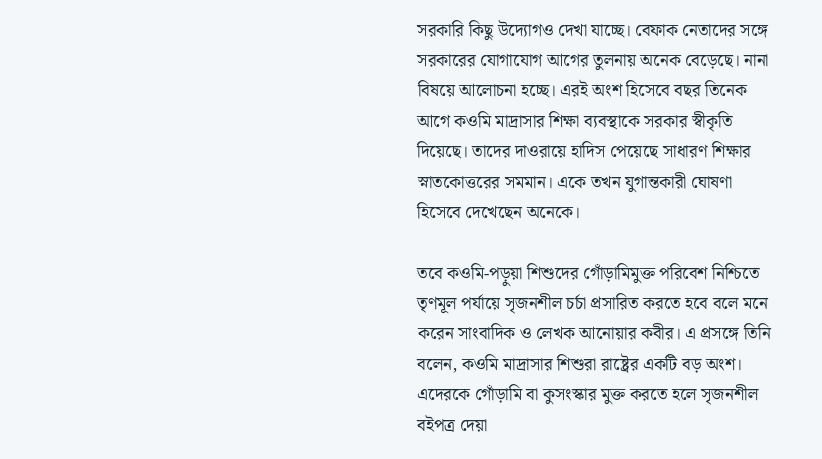সরকারি কিছু উদ্যোগও দেখা যাচ্ছে। বেফাক নেতাদের সঙ্গে সরকারের যোগাযোগ আগের তুলনায় অনেক বেড়েছে। নানা বিষয়ে আলোচনা হচ্ছে। এরই অংশ হিসেবে বছর তিনেক আগে কওমি মাদ্রাসার শিক্ষা ব্যবস্থাকে সরকার স্বীকৃতি দিয়েছে। তাদের দাওরায়ে হাদিস পেয়েছে সাধারণ শিক্ষার স্নাতকোত্তরের সমমান। একে তখন যুগান্তকারী ঘোষণা হিসেবে দেখেছেন অনেকে।

তবে কওমি-পড়ুয়া শিশুদের গোঁড়ামিমুক্ত পরিবেশ নিশ্চিতে তৃণমূল পর্যায়ে সৃজনশীল চর্চা প্রসারিত করতে হবে বলে মনে করেন সাংবাদিক ও লেখক আনোয়ার কবীর। এ প্রসঙ্গে তিনি বলেন, কওমি মাদ্রাসার শিশুরা রাষ্ট্রের একটি বড় অংশ। এদেরকে গোঁড়ামি বা কুসংস্কার মুক্ত করতে হলে সৃজনশীল বইপত্র দেয়া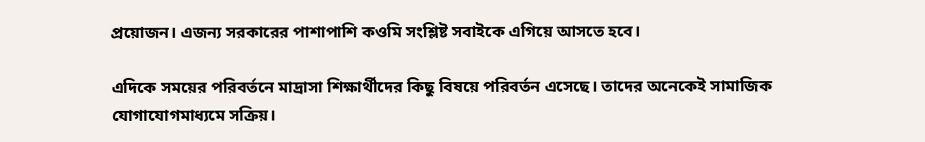প্রয়োজন। এজন্য সরকারের পাশাপাশি কওমি সংশ্লিষ্ট সবাইকে এগিয়ে আসতে হবে।

এদিকে সময়ের পরিবর্তনে মাদ্রাসা শিক্ষার্থীদের কিছু বিষয়ে পরিবর্তন এসেছে। তাদের অনেকেই সামাজিক যোগাযোগমাধ্যমে সক্রিয়।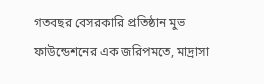গতবছর বেসরকারি প্রতিষ্ঠান মুভ ফাউন্ডেশনের এক জরিপমতে, মাদ্রাসা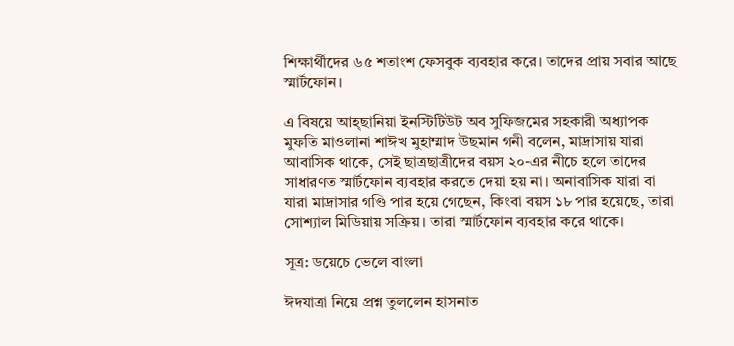শিক্ষার্থীদের ৬৫ শতাংশ ফেসবুক ব্যবহার করে। তাদের প্রায় সবার আছে স্মার্টফোন।

এ বিষয়ে আহ্ছানিয়া ইনস্টিটিউট অব সুফিজমের সহকারী অধ্যাপক মুফতি মাওলানা শাঈখ মুহাম্মাদ উছমান গনী বলেন, মাদ্রাসায় যারা আবাসিক থাকে, সেই ছাত্রছাত্রীদের বয়স ২০-এর নীচে হলে তাদের সাধারণত স্মার্টফোন ব্যবহার করতে দেয়া হয় না। অনাবাসিক যারা বা যারা মাদ্রাসার গণ্ডি পার হয়ে গেছেন, কিংবা বয়স ১৮ পার হয়েছে, তারা সোশ্যাল মিডিয়ায় সক্রিয়। তারা স্মার্টফোন ব্যবহার করে থাকে।

সূত্র: ডয়েচে ভেলে বাংলা

ঈদযাত্রা নিয়ে প্রশ্ন তুললেন হাসনাত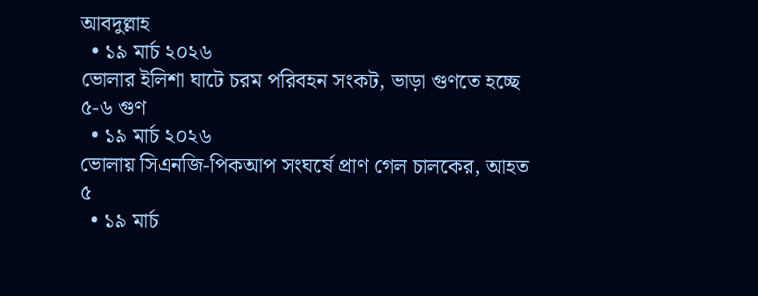আবদুল্লাহ
  • ১৯ মার্চ ২০২৬
ভোলার ইলিশা ঘাটে চরম পরিবহন সংকট, ভাড়া গুণতে হচ্ছে ৫-৬ গুণ
  • ১৯ মার্চ ২০২৬
ভোলায় সিএনজি-পিকআপ সংঘর্ষে প্রাণ গেল চালকের, আহত ৫
  • ১৯ মার্চ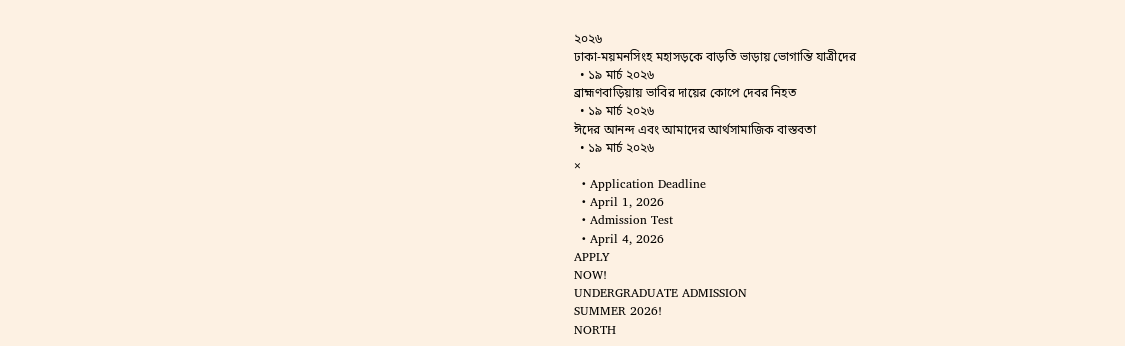২০২৬
ঢাকা-ময়মনসিংহ মহাসড়কে বাড়তি ভাড়ায় ভোগান্তি যাত্রীদের
  • ১৯ মার্চ ২০২৬
ব্রাহ্মণবাড়িয়ায় ভাবির দায়ের কোপে দেবর নিহত
  • ১৯ মার্চ ২০২৬
ঈদের আনন্দ এবং আমাদের আর্থসামাজিক বাস্তবতা
  • ১৯ মার্চ ২০২৬
×
  • Application Deadline
  • April 1, 2026
  • Admission Test
  • April 4, 2026
APPLY
NOW!
UNDERGRADUATE ADMISSION
SUMMER 2026!
NORTH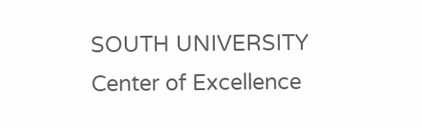SOUTH UNIVERSITY
Center of Excellence